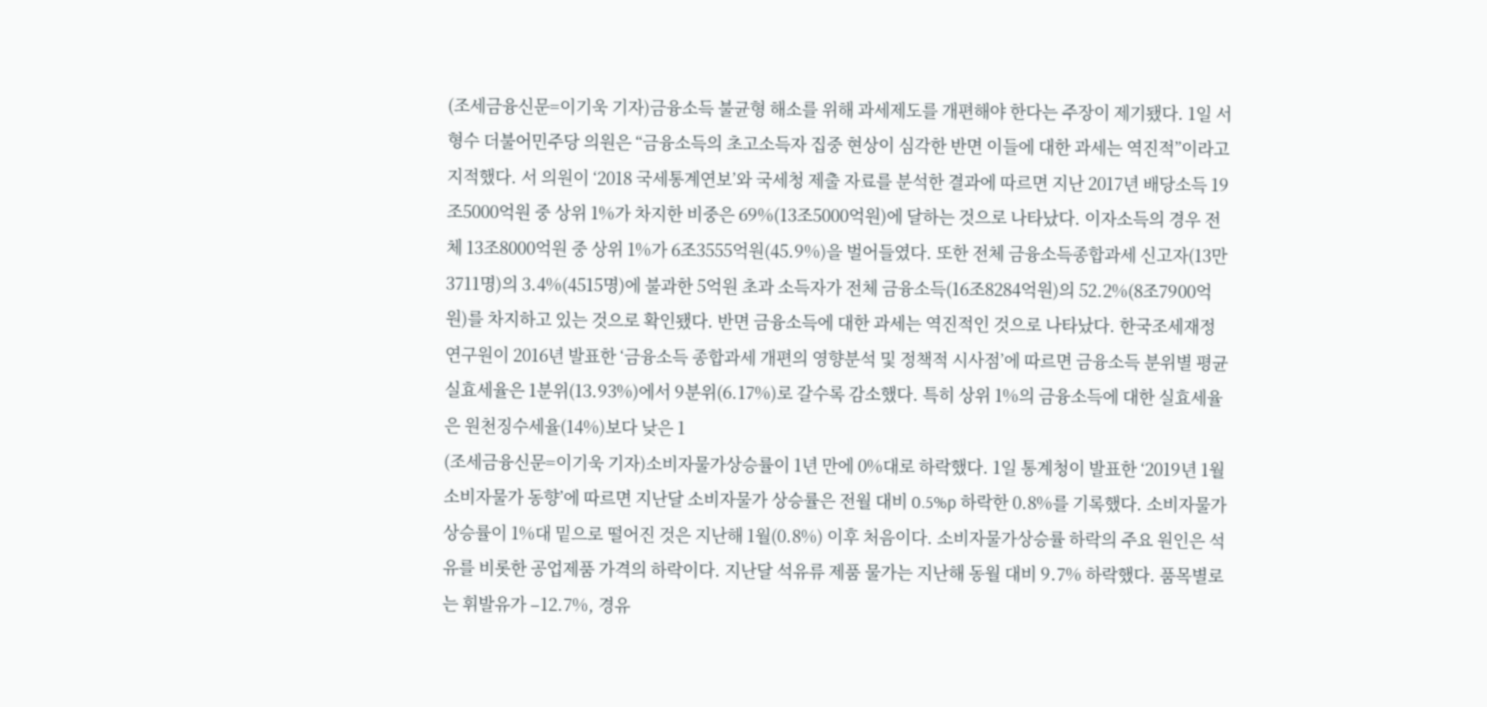(조세금융신문=이기욱 기자)금융소득 불균형 해소를 위해 과세제도를 개편해야 한다는 주장이 제기됐다. 1일 서형수 더불어민주당 의원은 “금융소득의 초고소득자 집중 현상이 심각한 반면 이들에 대한 과세는 역진적”이라고 지적했다. 서 의원이 ‘2018 국세통계연보’와 국세청 제출 자료를 분석한 결과에 따르면 지난 2017년 배당소득 19조5000억원 중 상위 1%가 차지한 비중은 69%(13조5000억원)에 달하는 것으로 나타났다. 이자소득의 경우 전체 13조8000억원 중 상위 1%가 6조3555억원(45.9%)을 벌어들였다. 또한 전체 금융소득종합과세 신고자(13만3711명)의 3.4%(4515명)에 불과한 5억원 초과 소득자가 전체 금융소득(16조8284억원)의 52.2%(8조7900억원)를 차지하고 있는 것으로 확인됐다. 반면 금융소득에 대한 과세는 역진적인 것으로 나타났다. 한국조세재정연구원이 2016년 발표한 ‘금융소득 종합과세 개편의 영향분석 및 정책적 시사점’에 따르면 금융소득 분위별 평균 실효세율은 1분위(13.93%)에서 9분위(6.17%)로 갈수록 감소했다. 특히 상위 1%의 금융소득에 대한 실효세율은 원천징수세율(14%)보다 낮은 1
(조세금융신문=이기욱 기자)소비자물가상승률이 1년 만에 0%대로 하락했다. 1일 통계청이 발표한 ‘2019년 1월 소비자물가 동향’에 따르면 지난달 소비자물가 상승률은 전월 대비 0.5%p 하락한 0.8%를 기록했다. 소비자물가상승률이 1%대 밑으로 떨어진 것은 지난해 1월(0.8%) 이후 처음이다. 소비자물가상승률 하락의 주요 원인은 석유를 비롯한 공업제품 가격의 하락이다. 지난달 석유류 제품 물가는 지난해 동월 대비 9.7% 하락했다. 품목별로는 휘발유가 –12.7%, 경유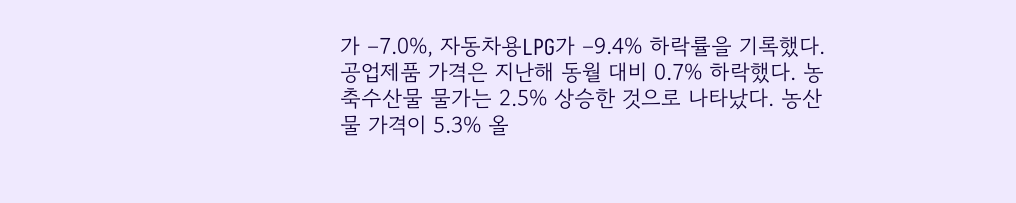가 –7.0%, 자동차용LPG가 –9.4% 하락률을 기록했다. 공업제품 가격은 지난해 동월 대비 0.7% 하락했다. 농축수산물 물가는 2.5% 상승한 것으로 나타났다. 농산물 가격이 5.3% 올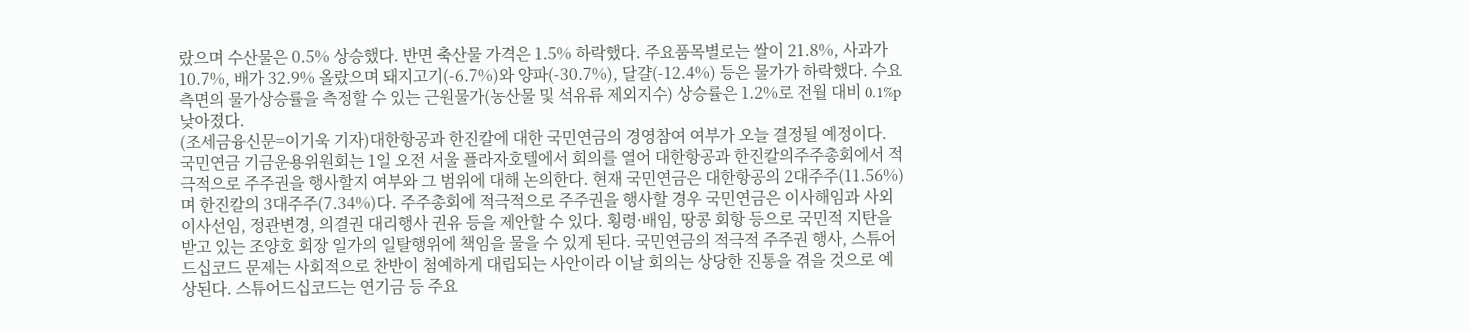랐으며 수산물은 0.5% 상승했다. 반면 축산물 가격은 1.5% 하락했다. 주요품목별로는 쌀이 21.8%, 사과가 10.7%, 배가 32.9% 올랐으며 돼지고기(-6.7%)와 양파(-30.7%), 달걀(-12.4%) 등은 물가가 하락했다. 수요측면의 물가상승률을 측정할 수 있는 근원물가(농산물 및 석유류 제외지수) 상승률은 1.2%로 전월 대비 0.1%p 낮아졌다.
(조세금융신문=이기욱 기자)대한항공과 한진칼에 대한 국민연금의 경영참여 여부가 오늘 결정될 예정이다. 국민연금 기금운용위원회는 1일 오전 서울 플라자호텔에서 회의를 열어 대한항공과 한진칼의주주총회에서 적극적으로 주주권을 행사할지 여부와 그 범위에 대해 논의한다. 현재 국민연금은 대한항공의 2대주주(11.56%)며 한진칼의 3대주주(7.34%)다. 주주총회에 적극적으로 주주권을 행사할 경우 국민연금은 이사해임과 사외이사선임, 정관변경, 의결권 대리행사 권유 등을 제안할 수 있다. 횡령·배임, 땅콩 회항 등으로 국민적 지탄을 받고 있는 조양호 회장 일가의 일탈행위에 책임을 물을 수 있게 된다. 국민연금의 적극적 주주권 행사, 스튜어드십코드 문제는 사회적으로 찬반이 첨예하게 대립되는 사안이라 이날 회의는 상당한 진통을 겪을 것으로 예상된다. 스튜어드십코드는 연기금 등 주요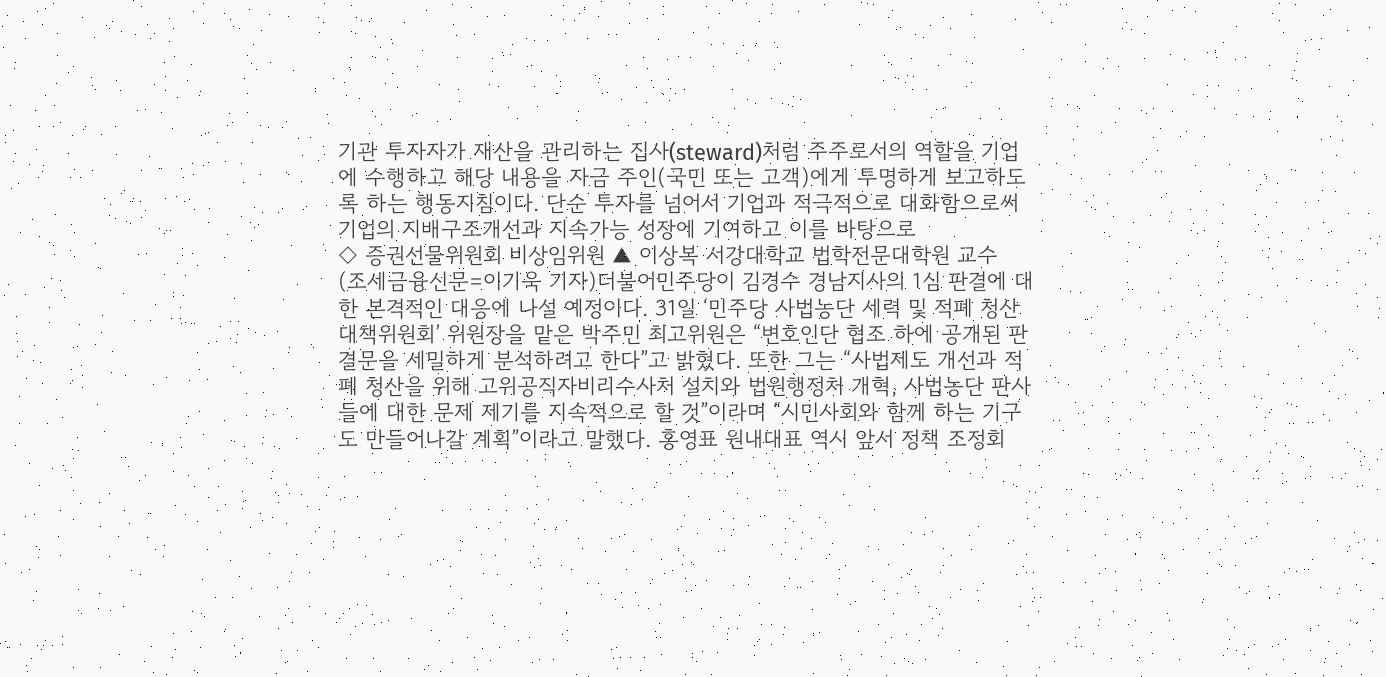기관 투자자가 재산을 관리하는 집사(steward)처럼 주주로서의 역할을 기업에 수행하고 해당 내용을 자금 주인(국민 또는 고객)에게 투명하게 보고하도록 하는 행동지침이다. 단순 투자를 넘어서 기업과 적극적으로 대화함으로써 기업의 지배구조개선과 지속가능 성장에 기여하고 이를 바탕으로
◇ 증권선물위원회 비상임위원 ▲ 이상복 서강대학교 법학전문대학원 교수
(조세금융신문=이기욱 기자)더불어민주당이 김경수 경남지사의 1심 판결에 대한 본격적인 대응에 나설 예정이다. 31일 ‘민주당 사법농단 세력 및 적폐 청산 대책위원회’ 위원장을 맡은 박주민 최고위원은 “변호인단 협조 하에 공개된 판결문을 세밀하게 분석하려고 한다”고 밝혔다. 또한 그는 “사법제도 개선과 적폐 청산을 위해 고위공직자비리수사처 설치와 법원행정처 개혁, 사법농단 판사들에 대한 문제 제기를 지속적으로 할 것”이라며 “시민사회와 함께 하는 기구도 만들어나갈 계획”이라고 말했다. 홍영표 원내대표 역시 앞서 정책 조정회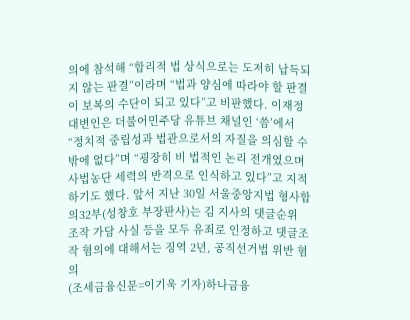의에 참석해 “합리적 법 상식으로는 도저히 납득되지 않는 판결”이라며 “법과 양심에 따라야 할 판결이 보복의 수단이 되고 있다”고 비판했다. 이재정 대변인은 더불어민주당 유튜브 채널인 ‘씀’에서 “정치적 중립성과 법관으로서의 자질을 의심할 수밖에 없다”며 “굉장히 비 법적인 논리 전개였으며 사법농단 세력의 반격으로 인식하고 있다”고 지적하기도 했다. 앞서 지난 30일 서울중앙지법 형사합의32부(성창호 부장판사)는 김 지사의 댓글순위 조작 가담 사실 등을 모두 유죄로 인정하고 댓글조작 혐의에 대해서는 징역 2년, 공직선거법 위반 혐의
(조세금융신문=이기욱 기자)하나금융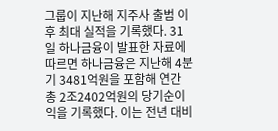그룹이 지난해 지주사 출범 이후 최대 실적을 기록했다. 31일 하나금융이 발표한 자료에 따르면 하나금융은 지난해 4분기 3481억원을 포함해 연간 총 2조2402억원의 당기순이익을 기록했다. 이는 전년 대비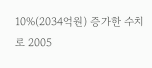10%(2034억원) 증가한 수치로 2005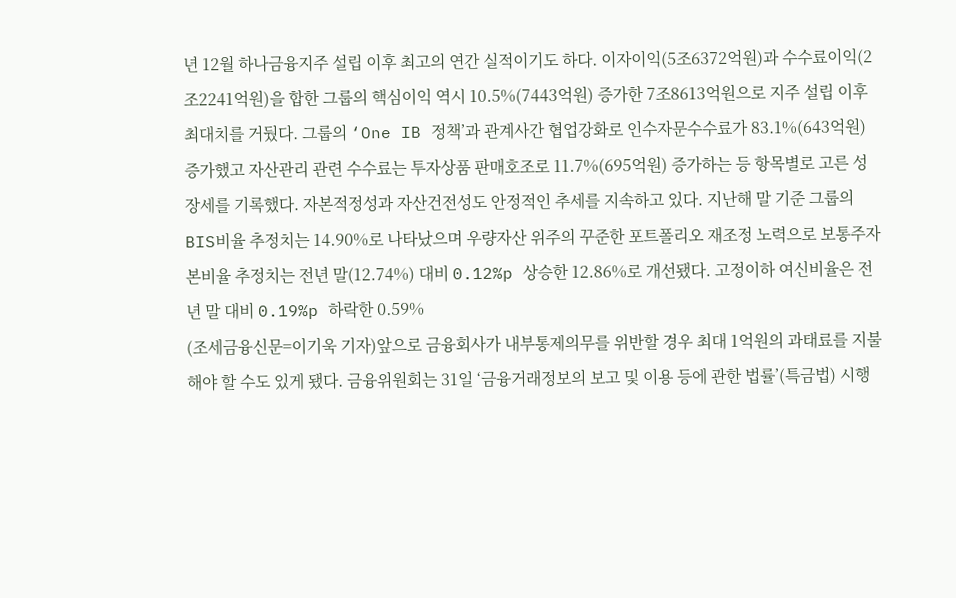년 12월 하나금융지주 설립 이후 최고의 연간 실적이기도 하다. 이자이익(5조6372억원)과 수수료이익(2조2241억원)을 합한 그룹의 핵심이익 역시 10.5%(7443억원) 증가한 7조8613억원으로 지주 설립 이후 최대치를 거뒀다. 그룹의 ‘One IB 정책’과 관계사간 협업강화로 인수자문수수료가 83.1%(643억원) 증가했고 자산관리 관련 수수료는 투자상품 판매호조로 11.7%(695억원) 증가하는 등 항목별로 고른 성장세를 기록했다. 자본적정성과 자산건전성도 안정적인 추세를 지속하고 있다. 지난해 말 기준 그룹의 BIS비율 추정치는 14.90%로 나타났으며 우량자산 위주의 꾸준한 포트폴리오 재조정 노력으로 보통주자본비율 추정치는 전년 말(12.74%) 대비 0.12%p 상승한 12.86%로 개선됐다. 고정이하 여신비율은 전년 말 대비 0.19%p 하락한 0.59%
(조세금융신문=이기욱 기자)앞으로 금융회사가 내부통제의무를 위반할 경우 최대 1억원의 과태료를 지불해야 할 수도 있게 됐다. 금융위원회는 31일 ‘금융거래정보의 보고 및 이용 등에 관한 법률’(특금법) 시행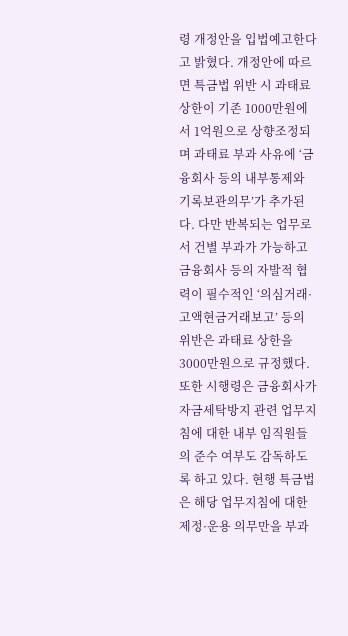령 개정안을 입법예고한다고 밝혔다. 개정안에 따르면 특금법 위반 시 과태료 상한이 기존 1000만원에서 1억원으로 상향조정되며 과태료 부과 사유에 ‘금융회사 등의 내부통제와 기록보관의무’가 추가된다. 다만 반복되는 업무로서 건별 부과가 가능하고 금융회사 등의 자발적 협력이 필수적인 ‘의심거래·고액현금거래보고’ 등의 위반은 과태료 상한을 3000만원으로 규정했다. 또한 시행령은 금융회사가 자금세탁방지 관련 업무지침에 대한 내부 임직원들의 준수 여부도 감독하도록 하고 있다. 현행 특금법은 해당 업무지침에 대한 제정·운용 의무만을 부과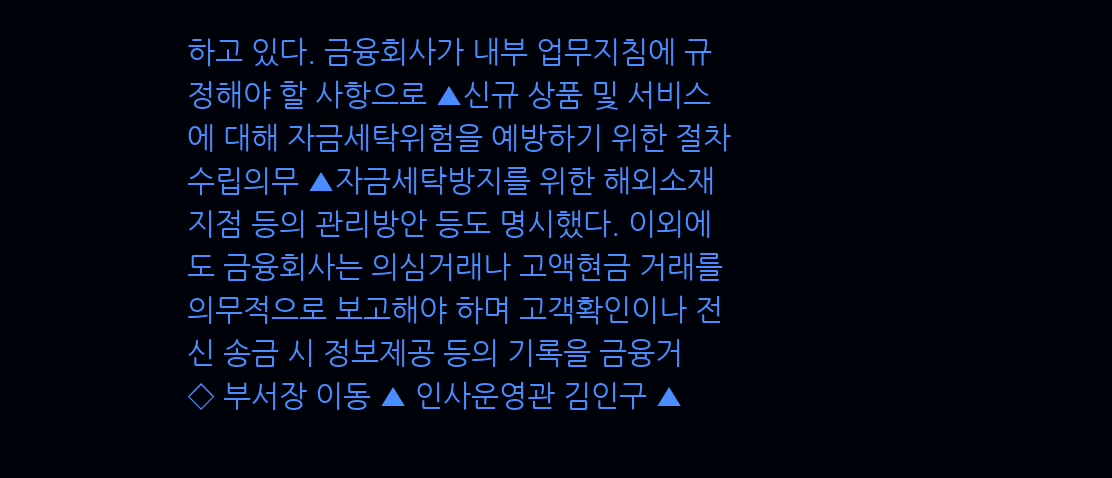하고 있다. 금융회사가 내부 업무지침에 규정해야 할 사항으로 ▲신규 상품 및 서비스에 대해 자금세탁위험을 예방하기 위한 절차수립의무 ▲자금세탁방지를 위한 해외소재 지점 등의 관리방안 등도 명시했다. 이외에도 금융회사는 의심거래나 고액현금 거래를 의무적으로 보고해야 하며 고객확인이나 전신 송금 시 정보제공 등의 기록을 금융거
◇ 부서장 이동 ▲ 인사운영관 김인구 ▲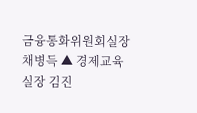금융통화위원회실장 채병득 ▲ 경제교육실장 김진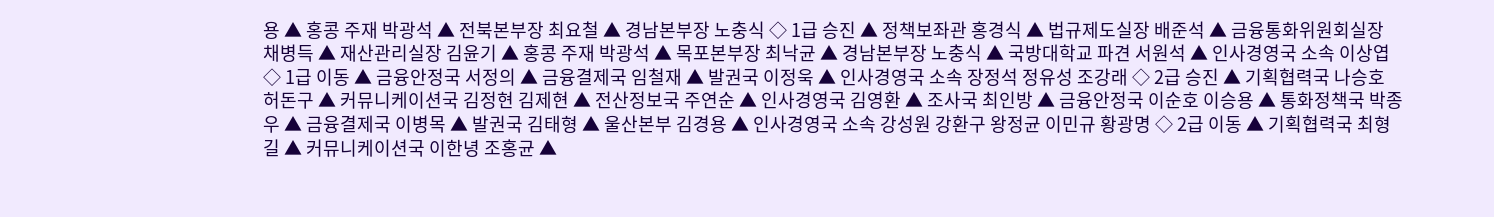용 ▲ 홍콩 주재 박광석 ▲ 전북본부장 최요철 ▲ 경남본부장 노충식 ◇ 1급 승진 ▲ 정책보좌관 홍경식 ▲ 법규제도실장 배준석 ▲ 금융통화위원회실장 채병득 ▲ 재산관리실장 김윤기 ▲ 홍콩 주재 박광석 ▲ 목포본부장 최낙균 ▲ 경남본부장 노충식 ▲ 국방대학교 파견 서원석 ▲ 인사경영국 소속 이상엽 ◇ 1급 이동 ▲ 금융안정국 서정의 ▲ 금융결제국 임철재 ▲ 발권국 이정욱 ▲ 인사경영국 소속 장정석 정유성 조강래 ◇ 2급 승진 ▲ 기획협력국 나승호 허돈구 ▲ 커뮤니케이션국 김정현 김제현 ▲ 전산정보국 주연순 ▲ 인사경영국 김영환 ▲ 조사국 최인방 ▲ 금융안정국 이순호 이승용 ▲ 통화정책국 박종우 ▲ 금융결제국 이병목 ▲ 발권국 김태형 ▲ 울산본부 김경용 ▲ 인사경영국 소속 강성원 강환구 왕정균 이민규 황광명 ◇ 2급 이동 ▲ 기획협력국 최형길 ▲ 커뮤니케이션국 이한녕 조홍균 ▲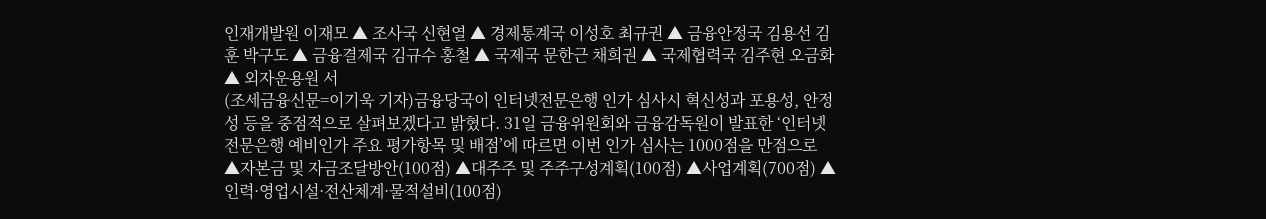인재개발원 이재모 ▲ 조사국 신현열 ▲ 경제통계국 이성호 최규권 ▲ 금융안정국 김용선 김훈 박구도 ▲ 금융결제국 김규수 홍철 ▲ 국제국 문한근 채희권 ▲ 국제협력국 김주현 오금화 ▲ 외자운용원 서
(조세금융신문=이기욱 기자)금융당국이 인터넷전문은행 인가 심사시 혁신성과 포용성, 안정성 등을 중점적으로 살펴보겠다고 밝혔다. 31일 금융위원회와 금융감독원이 발표한 ‘인터넷전문은행 예비인가 주요 평가항목 및 배점’에 따르면 이번 인가 심사는 1000점을 만점으로 ▲자본금 및 자금조달방안(100점) ▲대주주 및 주주구성계획(100점) ▲사업계획(700점) ▲인력·영업시설·전산체계·물적설비(100점)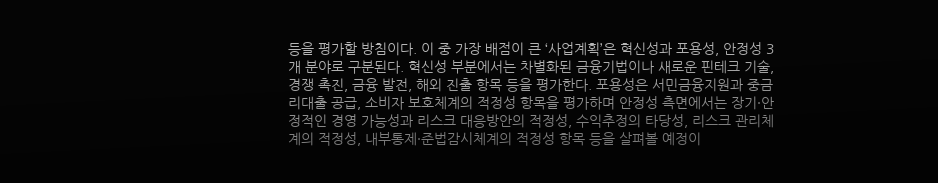등을 평가할 방침이다. 이 중 가장 배점이 큰 ‘사업계획’은 혁신성과 포용성, 안정성 3개 분야로 구분된다. 혁신성 부분에서는 차별화된 금융기법이나 새로운 핀테크 기술, 경쟁 촉진, 금융 발전, 해외 진출 항목 등을 평가한다. 포용성은 서민금융지원과 중금리대출 공급, 소비자 보호체계의 적정성 항목을 평가하며 안정성 측면에서는 장기·안정적인 경영 가능성과 리스크 대응방안의 적정성, 수익추정의 타당성, 리스크 관리체계의 적정성, 내부통제·준법감시체계의 적정성 항목 등을 살펴볼 예정이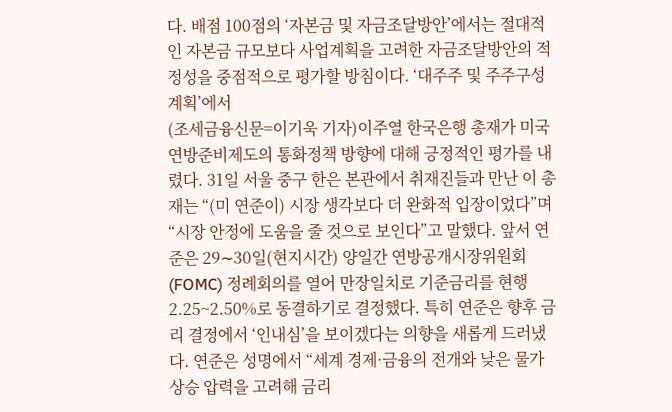다. 배점 100점의 ‘자본금 및 자금조달방안’에서는 절대적인 자본금 규모보다 사업계획을 고려한 자금조달방안의 적정성을 중점적으로 평가할 방침이다. ‘대주주 및 주주구성계획’에서
(조세금융신문=이기욱 기자)이주열 한국은행 총재가 미국 연방준비제도의 통화정책 방향에 대해 긍정적인 평가를 내렸다. 31일 서울 중구 한은 본관에서 취재진들과 만난 이 총재는 “(미 연준이) 시장 생각보다 더 완화적 입장이었다”며 “시장 안정에 도움을 줄 것으로 보인다”고 말했다. 앞서 연준은 29∼30일(현지시간) 양일간 연방공개시장위원회(FOMC) 정례회의를 열어 만장일치로 기준금리를 현행 2.25~2.50%로 동결하기로 결정했다. 특히 연준은 향후 금리 결정에서 ‘인내심’을 보이겠다는 의향을 새롭게 드러냈다. 연준은 성명에서 “세계 경제·금융의 전개와 낮은 물가 상승 압력을 고려해 금리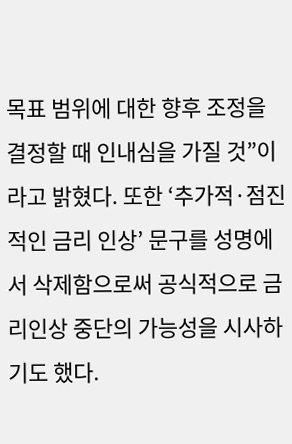목표 범위에 대한 향후 조정을 결정할 때 인내심을 가질 것”이라고 밝혔다. 또한 ‘추가적·점진적인 금리 인상’ 문구를 성명에서 삭제함으로써 공식적으로 금리인상 중단의 가능성을 시사하기도 했다.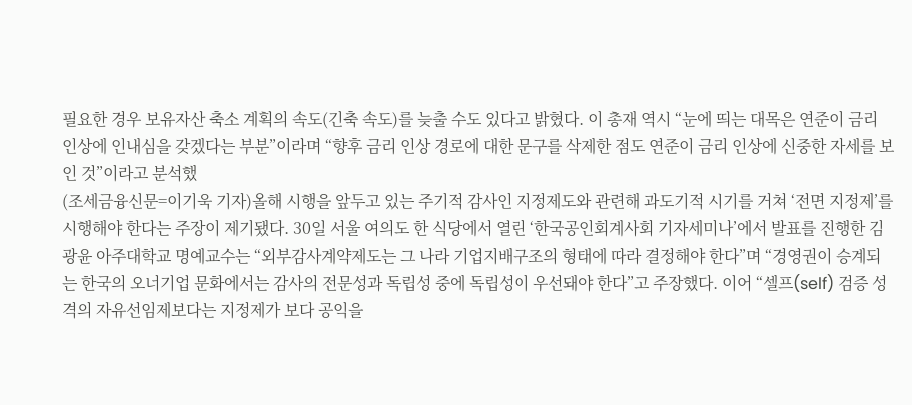필요한 경우 보유자산 축소 계획의 속도(긴축 속도)를 늦출 수도 있다고 밝혔다. 이 총재 역시 “눈에 띄는 대목은 연준이 금리 인상에 인내심을 갖겠다는 부분”이라며 “향후 금리 인상 경로에 대한 문구를 삭제한 점도 연준이 금리 인상에 신중한 자세를 보인 것”이라고 분석했
(조세금융신문=이기욱 기자)올해 시행을 앞두고 있는 주기적 감사인 지정제도와 관련해 과도기적 시기를 거쳐 ‘전면 지정제’를 시행해야 한다는 주장이 제기됐다. 30일 서울 여의도 한 식당에서 열린 ‘한국공인회계사회 기자세미나’에서 발표를 진행한 김광윤 아주대학교 명예교수는 “외부감사계약제도는 그 나라 기업지배구조의 형태에 따라 결정해야 한다”며 “경영권이 승계되는 한국의 오너기업 문화에서는 감사의 전문성과 독립성 중에 독립성이 우선돼야 한다”고 주장했다. 이어 “셀프(self) 검증 성격의 자유선임제보다는 지정제가 보다 공익을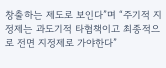창출하는 제도로 보인다”며 “주기적 지정제는 과도기적 타협책이고 최종적으로 전면 지정제로 가야한다”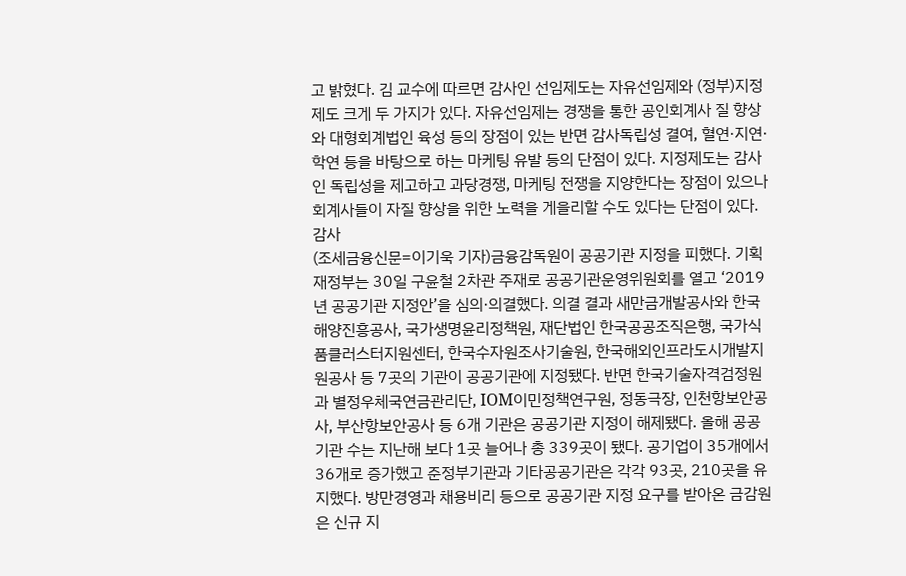고 밝혔다. 김 교수에 따르면 감사인 선임제도는 자유선임제와 (정부)지정제도 크게 두 가지가 있다. 자유선임제는 경쟁을 통한 공인회계사 질 향상와 대형회계법인 육성 등의 장점이 있는 반면 감사독립성 결여, 혈연·지연·학연 등을 바탕으로 하는 마케팅 유발 등의 단점이 있다. 지정제도는 감사인 독립성을 제고하고 과당경쟁, 마케팅 전쟁을 지양한다는 장점이 있으나 회계사들이 자질 향상을 위한 노력을 게을리할 수도 있다는 단점이 있다. 감사
(조세금융신문=이기욱 기자)금융감독원이 공공기관 지정을 피했다. 기획재정부는 30일 구윤철 2차관 주재로 공공기관운영위원회를 열고 ‘2019년 공공기관 지정안’을 심의·의결했다. 의결 결과 새만금개발공사와 한국해양진흥공사, 국가생명윤리정책원, 재단법인 한국공공조직은행, 국가식품클러스터지원센터, 한국수자원조사기술원, 한국해외인프라도시개발지원공사 등 7곳의 기관이 공공기관에 지정됐다. 반면 한국기술자격검정원과 별정우체국연금관리단, IOM이민정책연구원, 정동극장, 인천항보안공사, 부산항보안공사 등 6개 기관은 공공기관 지정이 해제됐다. 올해 공공기관 수는 지난해 보다 1곳 늘어나 총 339곳이 됐다. 공기업이 35개에서 36개로 증가했고 준정부기관과 기타공공기관은 각각 93곳, 210곳을 유지했다. 방만경영과 채용비리 등으로 공공기관 지정 요구를 받아온 금감원은 신규 지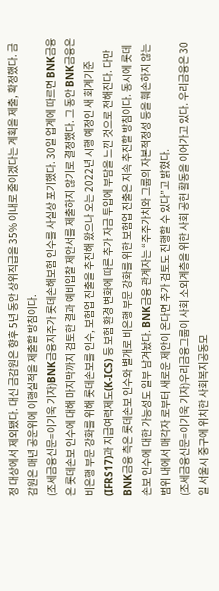정 대상에서 제외됐다. 대신 금감원은 향후 5년 동안 상위직급을 35% 이내로 줄이겠다는 계획을 제출, 확정했다. 금감원은 매년 공운위에 이행실적을 제출할 방침이다.
(조세금융신문=이기욱 기자)BNK금융지주가 롯데손해보험 인수를 사실상 포기했다. 30일 업계에 따르면 BNK금융은 롯데손보 인수에 대해 마지막까지 검토한 결과 예비입찰 제안서를 제출하지 않기로 결정했다. 그 동안 BNK금융은 비은행 부문 강화를 위해 롯데손보를 인수, 보험업 진출을 추진해 왔으나 오는 2022년 시행 예정인 새 회계기준(IFRS17)과 지급여력제도(K-ICS) 등 보험 환경 변화에 따른 추가 자금 투입에 부담을 느낀 것으로 전해진다. 다만 BNK금융 측은 롯데손보 인수와 별개로 비은행 부문 강화를 위한 보험업 진출은 지속 추진할 방침이다. 동시에 롯데손보 인수에 대한 가능성도 일부 남겨놨다. BNK금융 관계자는 “주주가치와 그룹의 자본적정성 등을 훼손하지 않는 범위 내에서 매각자 로부터 새로운 제안이 온다면 추가 검토도 진행할 수 있다”고 밝혔다.
(조세금융신문=이기욱 기자)우리금융그룹이 사회 소외계층을 위한 사회 공헌 활동을 이어가고 있다. 우리금융은 30일 서울시 중구에 위치한 사회복지공동모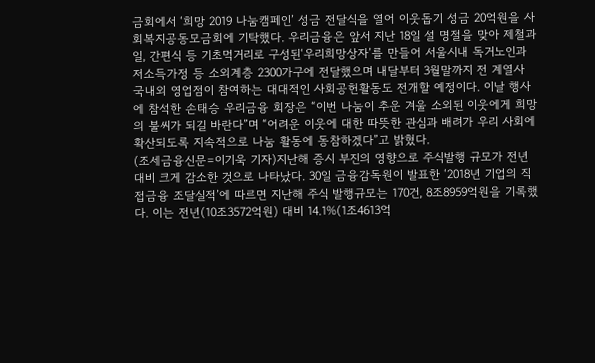금회에서 ‘희망 2019 나눔캠페인’ 성금 전달식을 열어 이웃돕기 성금 20억원을 사회복지공동모금회에 기탁했다. 우리금융은 앞서 지난 18일 설 명절을 맞아 제철과일, 간편식 등 기초먹거리로 구성된‘우리희망상자’를 만들어 서울시내 독거노인과 저소득가정 등 소외계층 2300가구에 전달했으며 내달부터 3월말까지 전 계열사 국내외 영업점이 참여하는 대대적인 사회공헌활동도 전개할 예정이다. 이날 행사에 참석한 손태승 우리금융 회장은 “이번 나눔이 추운 겨울 소외된 이웃에게 희망의 불씨가 되길 바란다”며 “어려운 이웃에 대한 따뜻한 관심과 배려가 우리 사회에 확산되도록 지속적으로 나눔 활동에 동참하겠다”고 밝혔다.
(조세금융신문=이기욱 기자)지난해 증시 부진의 영향으로 주식발행 규모가 전년 대비 크게 감소한 것으로 나타났다. 30일 금융감독원이 발표한 ‘2018년 기업의 직접금융 조달실적’에 따르면 지난해 주식 발행규모는 170건, 8조8959억원을 기록했다. 이는 전년(10조3572억원) 대비 14.1%(1조4613억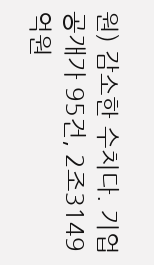원) 감소한 수치다. 기업공개가 95건, 2조3149억원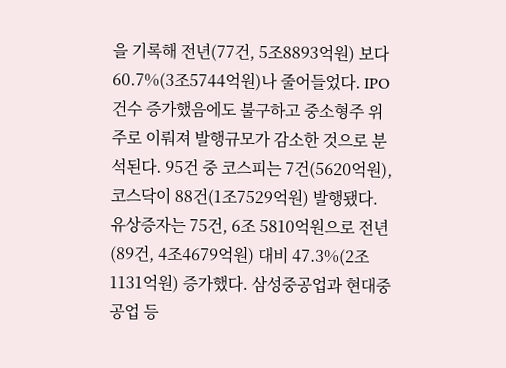을 기록해 전년(77건, 5조8893억원) 보다 60.7%(3조5744억원)나 줄어들었다. IPO 건수 증가했음에도 불구하고 중소형주 위주로 이뤄져 발행규모가 감소한 것으로 분석된다. 95건 중 코스피는 7건(5620억원), 코스닥이 88건(1조7529억원) 발행됐다. 유상증자는 75건, 6조 5810억원으로 전년(89건, 4조4679억원) 대비 47.3%(2조1131억원) 증가했다. 삼성중공업과 현대중공업 등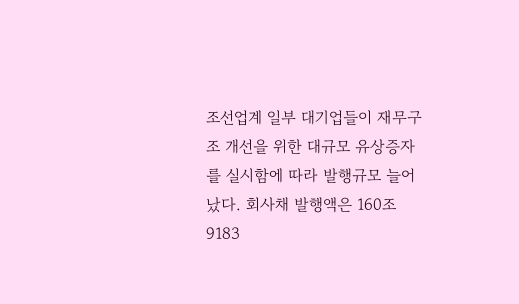조선업계 일부 대기업들이 재무구조 개선을 위한 대규모 유상증자를 실시함에 따라 발행규모 늘어났다. 회사채 발행액은 160조9183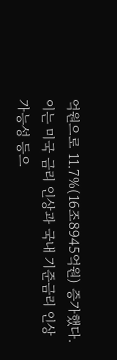억원으로 11.7%(16조8945억원) 증가했다. 이는 미국 금리 인상과 국내 기준금리 인상 가능성 등으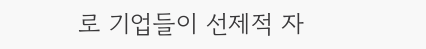로 기업들이 선제적 자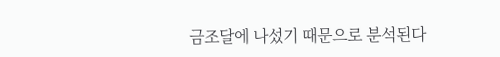금조달에 나섰기 때문으로 분석된다